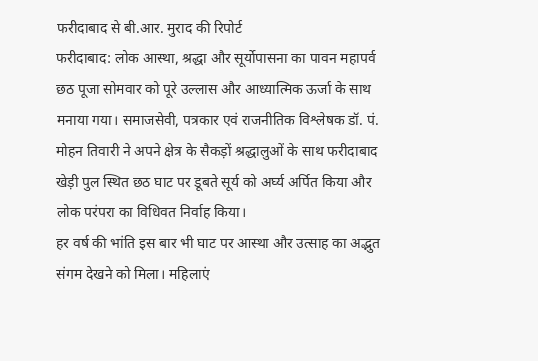फरीदाबाद से बी.आर. मुराद की रिपोर्ट
फरीदाबाद: लोक आस्था, श्रद्धा और सूर्योपासना का पावन महापर्व छठ पूजा सोमवार को पूरे उल्लास और आध्यात्मिक ऊर्जा के साथ मनाया गया। समाजसेवी, पत्रकार एवं राजनीतिक विश्लेषक डॉ. पं. मोहन तिवारी ने अपने क्षेत्र के सैकड़ों श्रद्धालुओं के साथ फरीदाबाद खेड़ी पुल स्थित छठ घाट पर डूबते सूर्य को अर्घ्य अर्पित किया और लोक परंपरा का विधिवत निर्वाह किया।
हर वर्ष की भांति इस बार भी घाट पर आस्था और उत्साह का अद्भुत संगम देखने को मिला। महिलाएं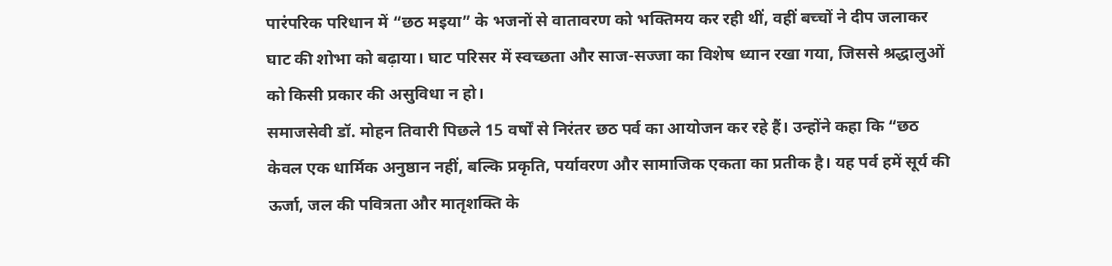पारंपरिक परिधान में “छठ मइया” के भजनों से वातावरण को भक्तिमय कर रही थीं, वहीं बच्चों ने दीप जलाकर घाट की शोभा को बढ़ाया। घाट परिसर में स्वच्छता और साज-सज्जा का विशेष ध्यान रखा गया, जिससे श्रद्धालुओं को किसी प्रकार की असुविधा न हो।
समाजसेवी डॉ. मोहन तिवारी पिछले 15 वर्षों से निरंतर छठ पर्व का आयोजन कर रहे हैं। उन्होंने कहा कि “छठ केवल एक धार्मिक अनुष्ठान नहीं, बल्कि प्रकृति, पर्यावरण और सामाजिक एकता का प्रतीक है। यह पर्व हमें सूर्य की ऊर्जा, जल की पवित्रता और मातृशक्ति के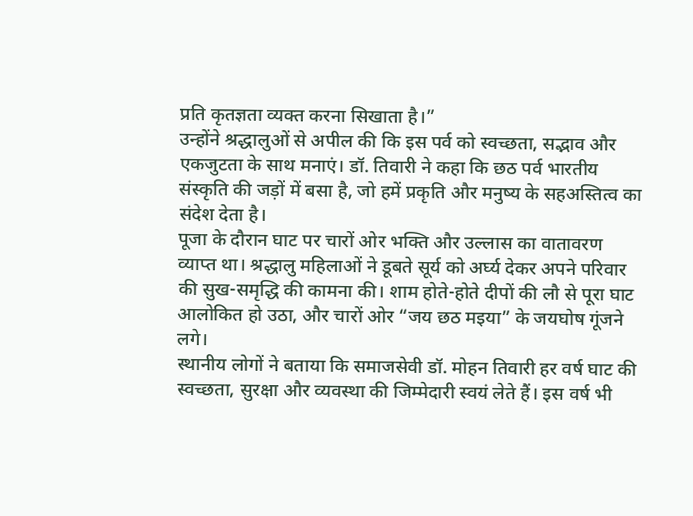प्रति कृतज्ञता व्यक्त करना सिखाता है।”
उन्होंने श्रद्धालुओं से अपील की कि इस पर्व को स्वच्छता, सद्भाव और एकजुटता के साथ मनाएं। डॉ. तिवारी ने कहा कि छठ पर्व भारतीय संस्कृति की जड़ों में बसा है, जो हमें प्रकृति और मनुष्य के सहअस्तित्व का संदेश देता है।
पूजा के दौरान घाट पर चारों ओर भक्ति और उल्लास का वातावरण व्याप्त था। श्रद्धालु महिलाओं ने डूबते सूर्य को अर्घ्य देकर अपने परिवार की सुख-समृद्धि की कामना की। शाम होते-होते दीपों की लौ से पूरा घाट आलोकित हो उठा, और चारों ओर “जय छठ मइया” के जयघोष गूंजने लगे।
स्थानीय लोगों ने बताया कि समाजसेवी डॉ. मोहन तिवारी हर वर्ष घाट की स्वच्छता, सुरक्षा और व्यवस्था की जिम्मेदारी स्वयं लेते हैं। इस वर्ष भी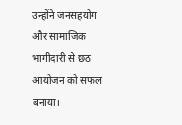उन्होंने जनसहयोग और सामाजिक भागीदारी से छठ आयोजन को सफल बनाया।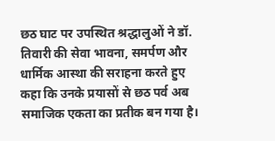छठ घाट पर उपस्थित श्रद्धालुओं ने डॉ. तिवारी की सेवा भावना, समर्पण और धार्मिक आस्था की सराहना करते हुए कहा कि उनके प्रयासों से छठ पर्व अब समाजिक एकता का प्रतीक बन गया है।